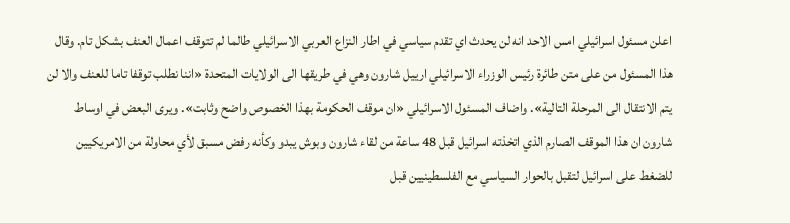اعلن مسئول اسرائيلي امس الاحد انه لن يحدث اي تقدم سياسي في اطار النزاع العربي الاسرائيلي طالما لم تتوقف اعمال العنف بشكل تام. وقال هذا المسئول من على متن طائرة رئيس الوزراء الاسرائيلي ارييل شارون وهي في طريقها الى الولايات المتحدة «اننا نطلب توقفا تاما للعنف والا لن يتم الانتقال الى المرحلة التالية». واضاف المسئول الاسرائيلي «ان موقف الحكومة بهذا الخصوص واضح وثابت». ويرى البعض في اوساط شارون ان هذا الموقف الصارم الذي اتخذته اسرائيل قبل 48 ساعة من لقاء شارون وبوش يبدو وكأنه رفض مسبق لأي محاولة من الامريكيين للضغط على اسرائيل لتقبل بالحوار السياسي مع الفلسطينيين قبل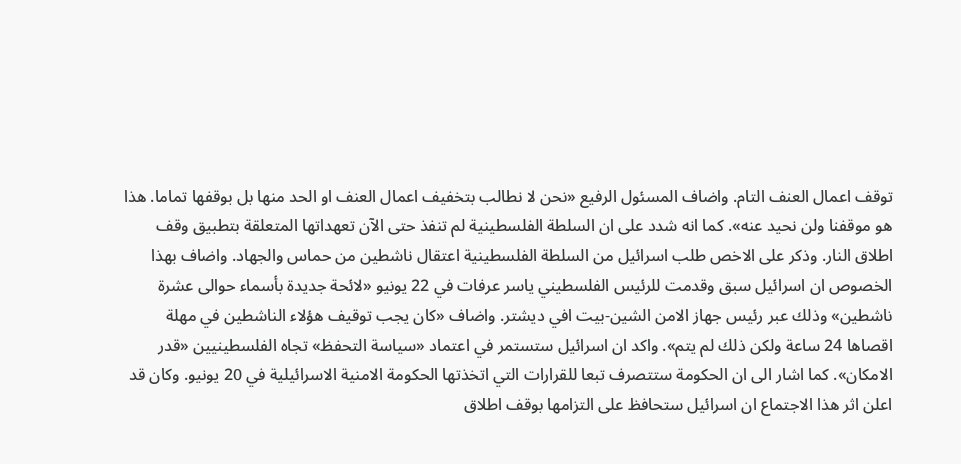توقف اعمال العنف التام. واضاف المسئول الرفيع «نحن لا نطالب بتخفيف اعمال العنف او الحد منها بل بوقفها تماما. هذا هو موقفنا ولن نحيد عنه». كما انه شدد على ان السلطة الفلسطينية لم تنفذ حتى الآن تعهداتها المتعلقة بتطبيق وقف اطلاق النار. وذكر على الاخص طلب اسرائيل من السلطة الفلسطينية اعتقال ناشطين من حماس والجهاد. واضاف بهذا الخصوص ان اسرائيل سبق وقدمت للرئيس الفلسطيني ياسر عرفات في 22 يونيو «لائحة جديدة بأسماء حوالى عشرة ناشطين» وذلك عبر رئيس جهاز الامن الشين-بيت افي ديشتر. واضاف «كان يجب توقيف هؤلاء الناشطين في مهلة اقصاها 24 ساعة ولكن ذلك لم يتم». واكد ان اسرائيل ستستمر في اعتماد «سياسة التحفظ» تجاه الفلسطينيين «قدر الامكان». كما اشار الى ان الحكومة ستتصرف تبعا للقرارات التي اتخذتها الحكومة الامنية الاسرائيلية في 20 يونيو. وكان قد اعلن اثر هذا الاجتماع ان اسرائيل ستحافظ على التزامها بوقف اطلاق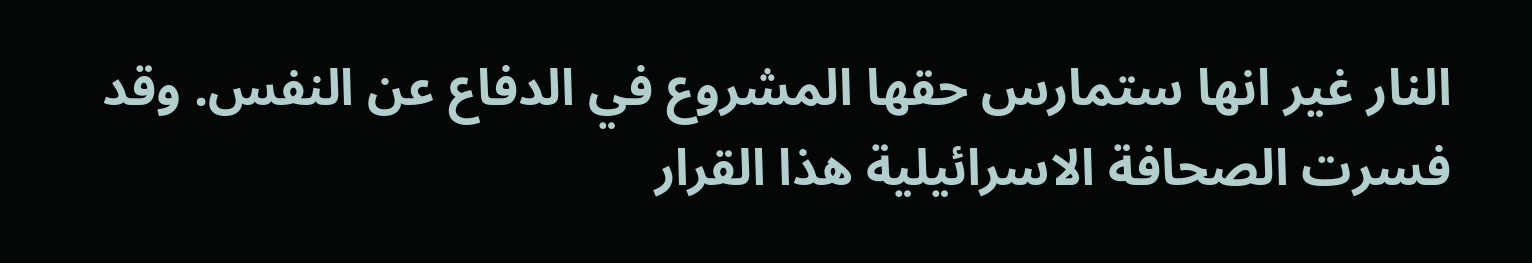النار غير انها ستمارس حقها المشروع في الدفاع عن النفس. وقد فسرت الصحافة الاسرائيلية هذا القرار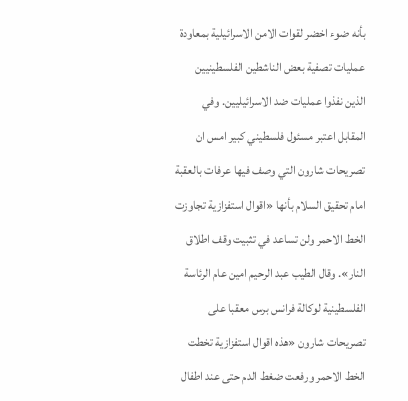بأنه ضوء اخضر لقوات الامن الاسرائيلية بمعاودة عمليات تصفية بعض الناشطين الفلسطينيين الذين نفذوا عمليات ضد الاسرائيليين. وفي المقابل اعتبر مسئول فلسطيني كبير امس ان تصريحات شارون التي وصف فيها عرفات بالعقبة امام تحقيق السلام بأنها «اقوال استفزازية تجاوزت الخط الاحمر ولن تساعد في تثبيت وقف اطلاق النار». وقال الطيب عبد الرحيم امين عام الرئاسة الفلسطينية لوكالة فرانس برس معقبا على تصريحات شارون «هذه اقوال استفزازية تخطت الخط الاحمر ورفعت ضغط الدم حتى عند اطفال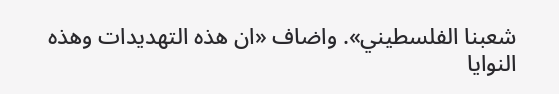شعبنا الفلسطيني». واضاف «ان هذه التهديدات وهذه النوايا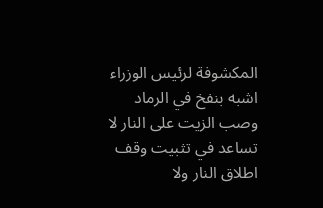المكشوفة لرئيس الوزراء اشبه بنفخ في الرماد وصب الزيت على النار لا تساعد في تثبيت وقف اطلاق النار ولا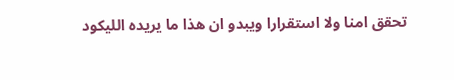تحقق امنا ولا استقرارا ويبدو ان هذا ما يريده الليكود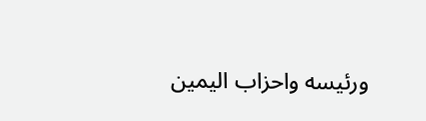ورئيسه واحزاب اليمين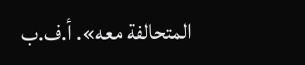المتحالفة معه». أ.ف.ب